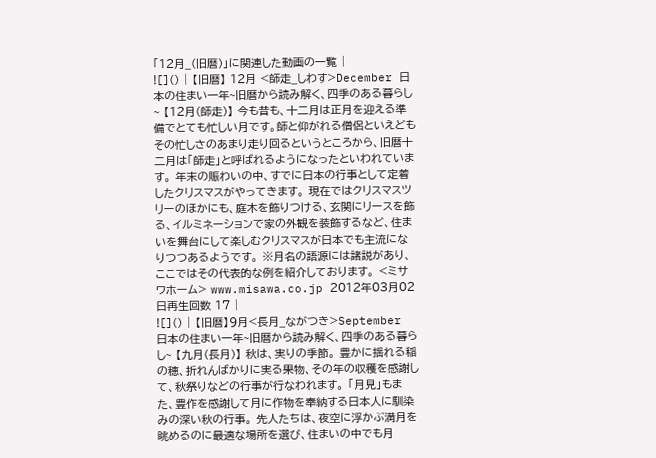「12月_(旧暦)」に関連した動画の一覧 |
![]() | 【旧暦】 12月 <師走_しわす>December 日本の住まい一年~旧暦から読み解く、四季のある暮らし~ 【12月(師走)】 今も昔も、十二月は正月を迎える準備でとても忙しい月です。師と仰がれる僧侶といえどもその忙しさのあまり走り回るというところから、旧暦十二月は「師走」と呼ばれるようになったといわれています。 年末の賑わいの中、すでに日本の行事として定着したクリスマスがやってきます。 現在ではクリスマスツリーのほかにも、庭木を飾りつける、玄関にリースを飾る、イルミネーションで家の外観を装飾するなど、住まいを舞台にして楽しむクリスマスが日本でも主流になりつつあるようです。 ※月名の語源には諸説があり、ここではその代表的な例を紹介しております。 <ミサワホーム> www.misawa.co.jp 2012年03月02日再生回数 17 |
![]() | 【旧暦】9月<長月_ながつき>September 日本の住まい一年~旧暦から読み解く、四季のある暮らし~ 【九月(長月)】 秋は、実りの季節。 豊かに揺れる稲の穂、折れんばかりに実る果物、その年の収穫を感謝して、秋祭りなどの行事が行なわれます。 「月見」もまた、豊作を感謝して月に作物を奉納する日本人に馴染みの深い秋の行事。 先人たちは、夜空に浮かぶ満月を眺めるのに最適な場所を選び、住まいの中でも月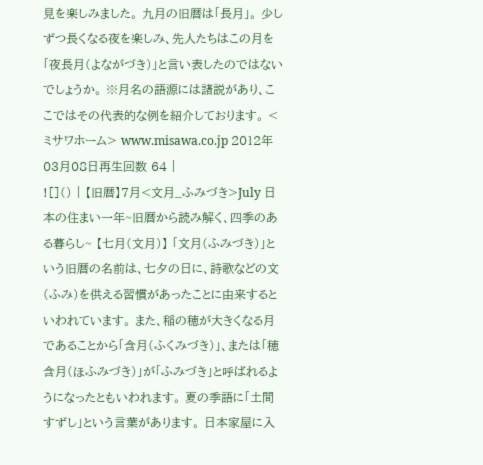見を楽しみました。 九月の旧暦は「長月」。 少しずつ長くなる夜を楽しみ、先人たちはこの月を「夜長月(よながづき)」と言い表したのではないでしょうか。 ※月名の語源には諸説があり、ここではその代表的な例を紹介しております。 <ミサワホーム> www.misawa.co.jp 2012年03月08日再生回数 64 |
![]() | 【旧暦】7月<文月_ふみづき>July 日本の住まい一年~旧暦から読み解く、四季のある暮らし~ 【七月(文月)】 「文月(ふみづき)」という旧暦の名前は、七夕の日に、詩歌などの文(ふみ)を供える習慣があったことに由来するといわれています。 また、稲の穂が大きくなる月であることから「含月(ふくみづき)」、または「穂含月(ほふみづき)」が「ふみづき」と呼ばれるようになったともいわれます。 夏の季語に「土間すずし」という言葉があります。 日本家屋に入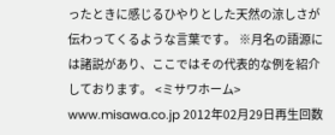ったときに感じるひやりとした天然の涼しさが伝わってくるような言葉です。 ※月名の語源には諸説があり、ここではその代表的な例を紹介しております。 <ミサワホーム> www.misawa.co.jp 2012年02月29日再生回数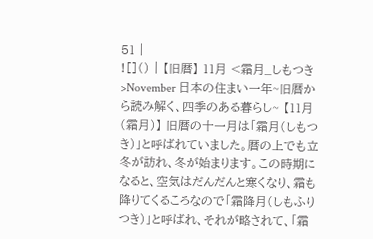51 |
![]() | 【旧暦】 11月 <霜月_しもつき>November 日本の住まい一年~旧暦から読み解く、四季のある暮らし~ 【11月(霜月)】 旧暦の十一月は「霜月(しもつき)」と呼ばれていました。暦の上でも立冬が訪れ、冬が始まります。この時期になると、空気はだんだんと寒くなり、霜も降りてくるころなので「霜降月(しもふりつき)」と呼ばれ、それが略されて、「霜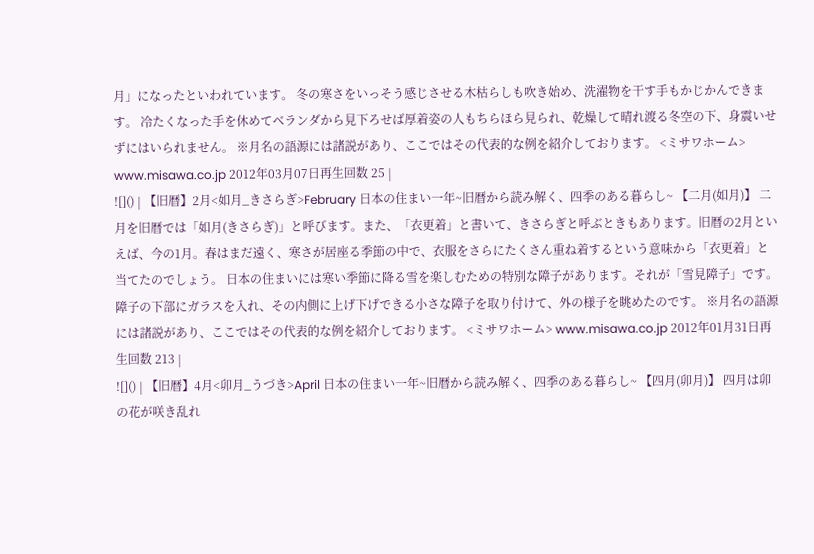月」になったといわれています。 冬の寒さをいっそう感じさせる木枯らしも吹き始め、洗濯物を干す手もかじかんできます。 冷たくなった手を休めてベランダから見下ろせば厚着姿の人もちらほら見られ、乾燥して晴れ渡る冬空の下、身震いせずにはいられません。 ※月名の語源には諸説があり、ここではその代表的な例を紹介しております。 <ミサワホーム> www.misawa.co.jp 2012年03月07日再生回数 25 |
![]() | 【旧暦】2月<如月_きさらぎ>February 日本の住まい一年~旧暦から読み解く、四季のある暮らし~ 【二月(如月)】 二月を旧暦では「如月(きさらぎ)」と呼びます。また、「衣更着」と書いて、きさらぎと呼ぶときもあります。旧暦の2月といえば、今の1月。春はまだ遠く、寒さが居座る季節の中で、衣服をさらにたくさん重ね着するという意味から「衣更着」と当てたのでしょう。 日本の住まいには寒い季節に降る雪を楽しむための特別な障子があります。それが「雪見障子」です。 障子の下部にガラスを入れ、その内側に上げ下げできる小さな障子を取り付けて、外の様子を眺めたのです。 ※月名の語源には諸説があり、ここではその代表的な例を紹介しております。 <ミサワホーム> www.misawa.co.jp 2012年01月31日再生回数 213 |
![]() | 【旧暦】4月<卯月_うづき>April 日本の住まい一年~旧暦から読み解く、四季のある暮らし~ 【四月(卯月)】 四月は卯の花が咲き乱れ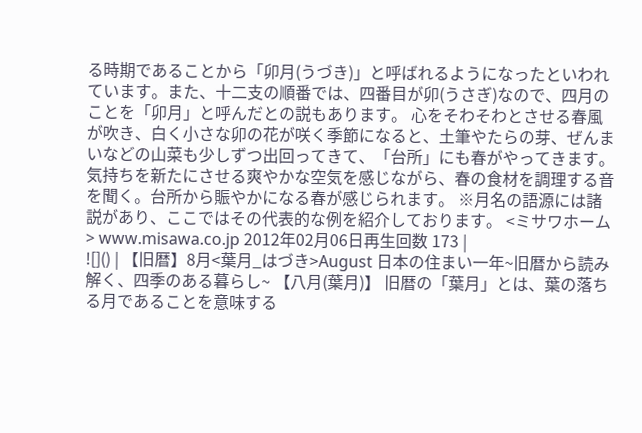る時期であることから「卯月(うづき)」と呼ばれるようになったといわれています。また、十二支の順番では、四番目が卯(うさぎ)なので、四月のことを「卯月」と呼んだとの説もあります。 心をそわそわとさせる春風が吹き、白く小さな卯の花が咲く季節になると、土筆やたらの芽、ぜんまいなどの山菜も少しずつ出回ってきて、「台所」にも春がやってきます。 気持ちを新たにさせる爽やかな空気を感じながら、春の食材を調理する音を聞く。台所から賑やかになる春が感じられます。 ※月名の語源には諸説があり、ここではその代表的な例を紹介しております。 <ミサワホーム> www.misawa.co.jp 2012年02月06日再生回数 173 |
![]() | 【旧暦】8月<葉月_はづき>August 日本の住まい一年~旧暦から読み解く、四季のある暮らし~ 【八月(葉月)】 旧暦の「葉月」とは、葉の落ちる月であることを意味する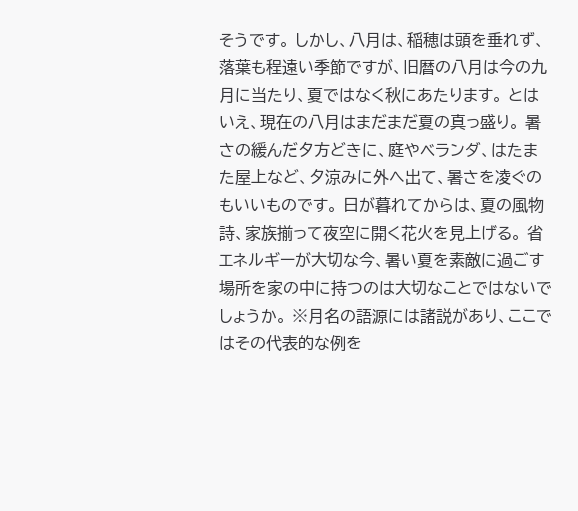そうです。 しかし、八月は、稲穂は頭を垂れず、落葉も程遠い季節ですが、旧暦の八月は今の九月に当たり、夏ではなく秋にあたります。 とはいえ、現在の八月はまだまだ夏の真っ盛り。 暑さの緩んだ夕方どきに、庭やベランダ、はたまた屋上など、夕涼みに外へ出て、暑さを凌ぐのもいいものです。 日が暮れてからは、夏の風物詩、家族揃って夜空に開く花火を見上げる。 省エネルギーが大切な今、暑い夏を素敵に過ごす場所を家の中に持つのは大切なことではないでしょうか。 ※月名の語源には諸説があり、ここではその代表的な例を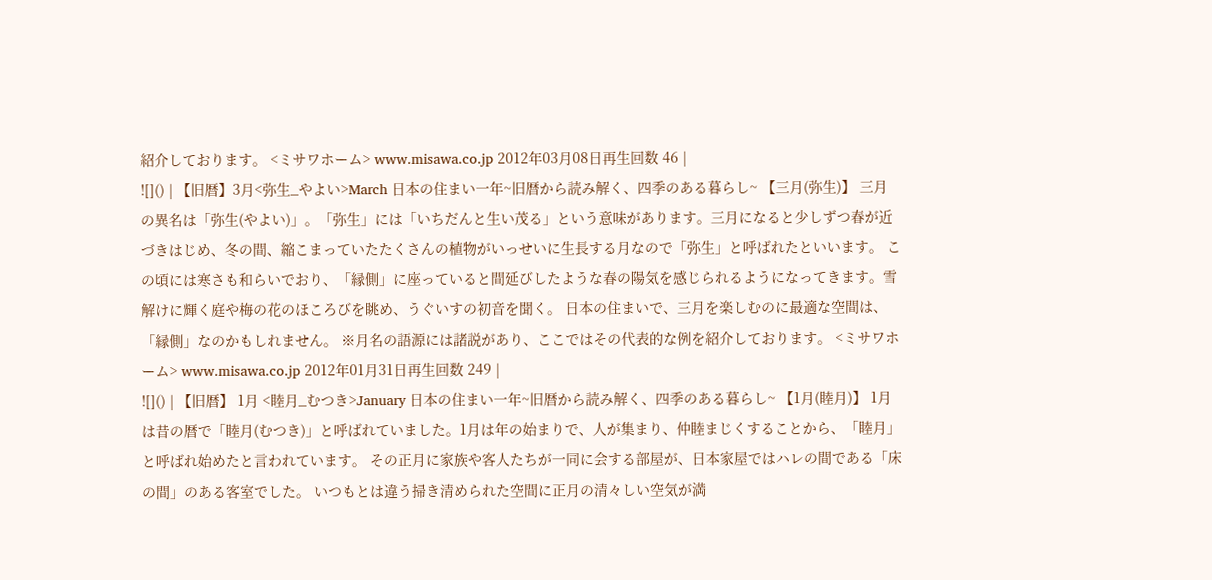紹介しております。 <ミサワホーム> www.misawa.co.jp 2012年03月08日再生回数 46 |
![]() | 【旧暦】3月<弥生_やよい>March 日本の住まい一年~旧暦から読み解く、四季のある暮らし~ 【三月(弥生)】 三月の異名は「弥生(やよい)」。「弥生」には「いちだんと生い茂る」という意味があります。三月になると少しずつ春が近づきはじめ、冬の間、縮こまっていたたくさんの植物がいっせいに生長する月なので「弥生」と呼ばれたといいます。 この頃には寒さも和らいでおり、「縁側」に座っていると間延びしたような春の陽気を感じられるようになってきます。雪解けに輝く庭や梅の花のほころびを眺め、うぐいすの初音を聞く。 日本の住まいで、三月を楽しむのに最適な空間は、「縁側」なのかもしれません。 ※月名の語源には諸説があり、ここではその代表的な例を紹介しております。 <ミサワホーム> www.misawa.co.jp 2012年01月31日再生回数 249 |
![]() | 【旧暦】 1月 <睦月_むつき>January 日本の住まい一年~旧暦から読み解く、四季のある暮らし~ 【1月(睦月)】 1月は昔の暦で「睦月(むつき)」と呼ばれていました。1月は年の始まりで、人が集まり、仲睦まじくすることから、「睦月」と呼ばれ始めたと言われています。 その正月に家族や客人たちが一同に会する部屋が、日本家屋ではハレの間である「床の間」のある客室でした。 いつもとは違う掃き清められた空間に正月の清々しい空気が満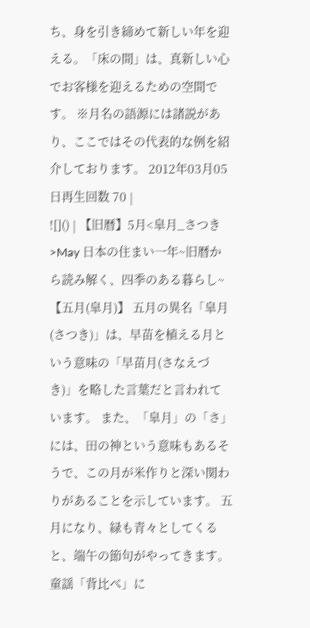ち、身を引き締めて新しい年を迎える。「床の間」は、真新しい心でお客様を迎えるための空間です。 ※月名の語源には諸説があり、ここではその代表的な例を紹介しております。 2012年03月05日再生回数 70 |
![]() | 【旧暦】5月<皐月_さつき>May 日本の住まい一年~旧暦から読み解く、四季のある暮らし~ 【五月(皐月)】 五月の異名「皐月(さつき)」は、早苗を植える月という意味の「早苗月(さなえづき)」を略した言葉だと言われています。 また、「皐月」の「さ」には、田の神という意味もあるそうで、この月が米作りと深い関わりがあることを示しています。 五月になり、緑も青々としてくると、端午の節句がやってきます。 童謡「背比べ」に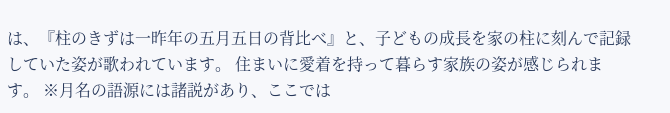は、『柱のきずは一昨年の五月五日の背比べ』と、子どもの成長を家の柱に刻んで記録していた姿が歌われています。 住まいに愛着を持って暮らす家族の姿が感じられます。 ※月名の語源には諸説があり、ここでは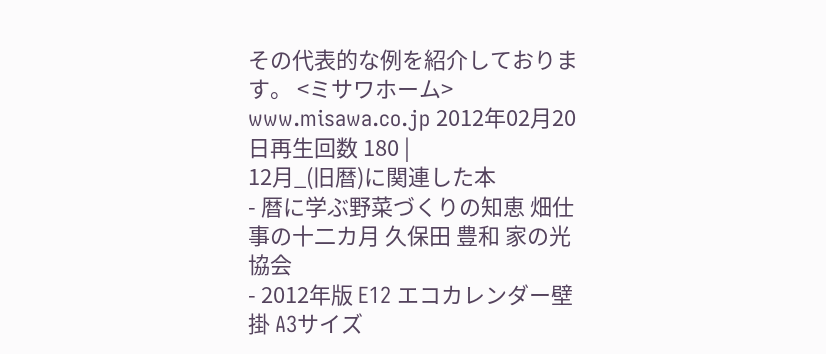その代表的な例を紹介しております。 <ミサワホーム> www.misawa.co.jp 2012年02月20日再生回数 180 |
12月_(旧暦)に関連した本
- 暦に学ぶ野菜づくりの知恵 畑仕事の十二カ月 久保田 豊和 家の光協会
- 2012年版 E12 エコカレンダー壁掛 A3サイズ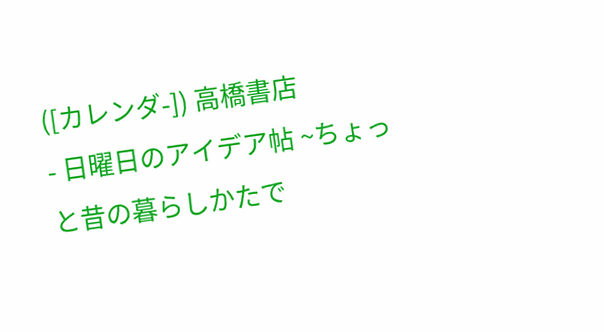([カレンダ-]) 高橋書店
- 日曜日のアイデア帖 ~ちょっと昔の暮らしかたで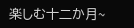楽しむ十二か月~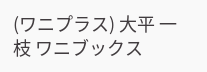(ワニプラス) 大平 一枝 ワニブックス